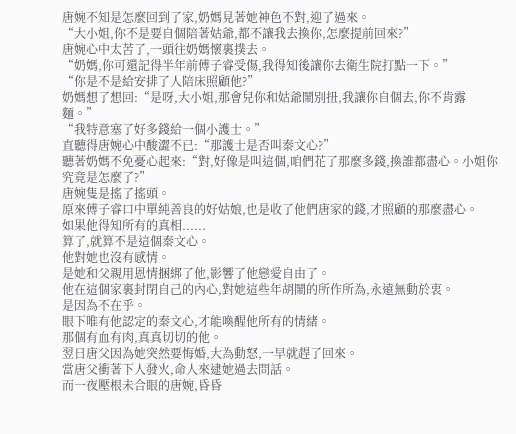唐婉不知是怎麼回到了家,奶媽見著她神色不對,迎了過來。
“大小姐,你不是要自個陪著姑爺,都不讓我去換你,怎麼提前回來?”
唐婉心中太苦了,一頭往奶媽懷裏撲去。
“奶媽,你可還記得半年前傅子睿受傷,我得知後讓你去衛生院打點一下。”
“你是不是給安排了人陪床照顧他?”
奶媽想了想回:“是呀,大小姐,那會兒你和姑爺鬧別扭,我讓你自個去,你不肯露麵。”
“我特意塞了好多錢給一個小護士。”
直聽得唐婉心中酸澀不已:“那護士是否叫秦文心?”
聽著奶媽不免憂心起來:“對,好像是叫這個,咱們花了那麼多錢,換誰都盡心。小姐你究竟是怎麼了?”
唐婉隻是搖了搖頭。
原來傅子睿口中單純善良的好姑娘,也是收了他們唐家的錢,才照顧的那麼盡心。
如果他得知所有的真相......
算了,就算不是這個秦文心。
他對她也沒有感情。
是她和父親用恩情捆綁了他,影響了他戀愛自由了。
他在這個家裏封閉自己的內心,對她這些年胡鬧的所作所為,永遠無動於衷。
是因為不在乎。
眼下唯有他認定的秦文心,才能喚醒他所有的情緒。
那個有血有肉,真真切切的他。
翌日唐父因為她突然要悔婚,大為動怒,一早就趕了回來。
當唐父衝著下人發火,命人來逮她過去問話。
而一夜壓根未合眼的唐婉,昏昏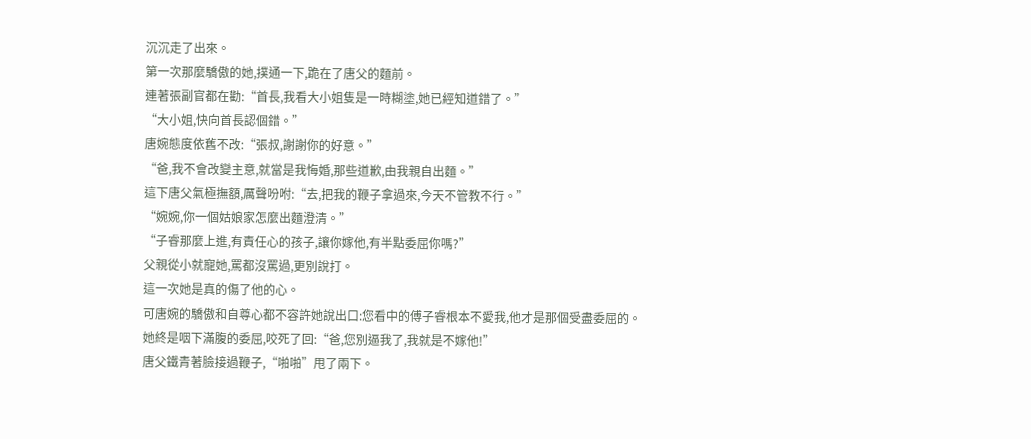沉沉走了出來。
第一次那麼驕傲的她,撲通一下,跪在了唐父的麵前。
連著張副官都在勸:“首長,我看大小姐隻是一時糊塗,她已經知道錯了。”
“大小姐,快向首長認個錯。”
唐婉態度依舊不改:“張叔,謝謝你的好意。”
“爸,我不會改變主意,就當是我悔婚,那些道歉,由我親自出麵。”
這下唐父氣極撫額,厲聲吩咐:“去,把我的鞭子拿過來,今天不管教不行。”
“婉婉,你一個姑娘家怎麼出麵澄清。”
“子睿那麼上進,有責任心的孩子,讓你嫁他,有半點委屈你嗎?”
父親從小就寵她,罵都沒罵過,更別說打。
這一次她是真的傷了他的心。
可唐婉的驕傲和自尊心都不容許她說出口:您看中的傅子睿根本不愛我,他才是那個受盡委屈的。
她終是咽下滿腹的委屈,咬死了回:“爸,您別逼我了,我就是不嫁他!”
唐父鐵青著臉接過鞭子,“啪啪”甩了兩下。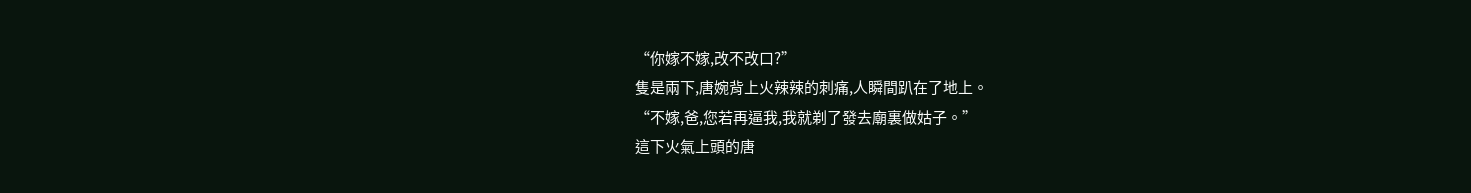“你嫁不嫁,改不改口?”
隻是兩下,唐婉背上火辣辣的刺痛,人瞬間趴在了地上。
“不嫁,爸,您若再逼我,我就剃了發去廟裏做姑子。”
這下火氣上頭的唐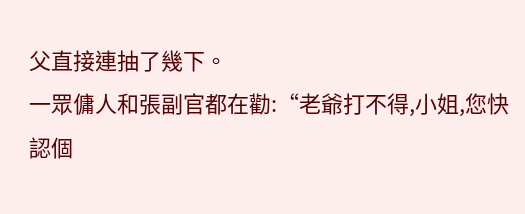父直接連抽了幾下。
一眾傭人和張副官都在勸:“老爺打不得,小姐,您快認個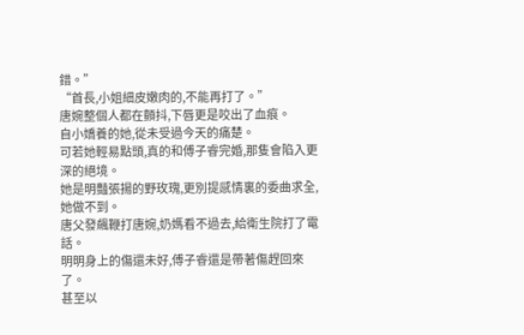錯。”
“首長,小姐細皮嫩肉的,不能再打了。”
唐婉整個人都在顫抖,下唇更是咬出了血痕。
自小嬌養的她,從未受過今天的痛楚。
可若她輕易點頭,真的和傅子睿完婚,那隻會陷入更深的絕境。
她是明豔張揚的野玫瑰,更別提感情裏的委曲求全,她做不到。
唐父發飆鞭打唐婉,奶媽看不過去,給衛生院打了電話。
明明身上的傷還未好,傅子睿還是帶著傷趕回來了。
甚至以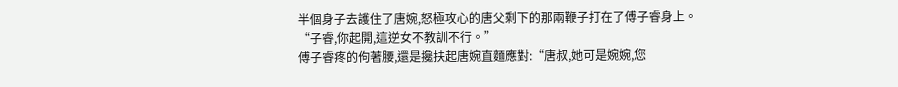半個身子去護住了唐婉,怒極攻心的唐父剩下的那兩鞭子打在了傅子睿身上。
“子睿,你起開,這逆女不教訓不行。”
傅子睿疼的佝著腰,還是攙扶起唐婉直麵應對:“唐叔,她可是婉婉,您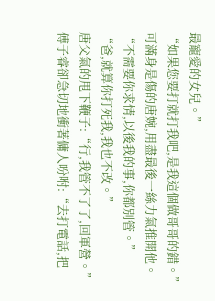最寵愛的女兒。”
“如果您要打就打我吧,是我這個做哥哥的錯。”
可滿身是傷的唐婉,用盡最後一絲力氣推開他。
“不需要你求情,以後我的事,你都別管。”
“爸,就算你打死我,我也不改。”
唐父氣的甩下鞭子:“行,我管不了了,回軍營。”
傅子睿卻急切地衝著傭人吩咐:“去打電話,把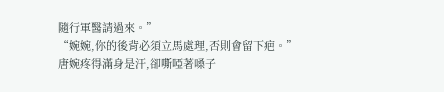隨行軍醫請過來。”
“婉婉,你的後背必須立馬處理,否則會留下疤。”
唐婉疼得滿身是汗,卻嘶啞著嗓子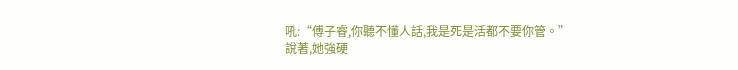吼:“傅子睿,你聽不懂人話,我是死是活都不要你管。”
說著,她強硬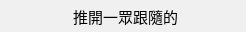推開一眾跟隨的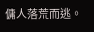傭人落荒而逃。